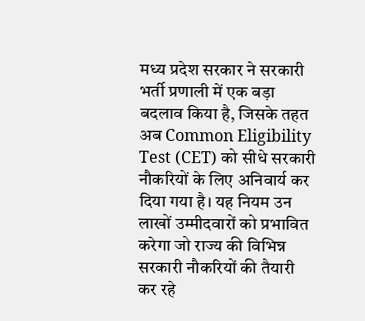मध्य प्रदेश सरकार ने सरकारी भर्ती प्रणाली में एक बड़ा बदलाव किया है, जिसके तहत अब Common Eligibility Test (CET) को सीधे सरकारी नौकरियों के लिए अनिवार्य कर दिया गया है। यह नियम उन लाखों उम्मीदवारों को प्रभावित करेगा जो राज्य की विभिन्न सरकारी नौकरियों की तैयारी कर रहे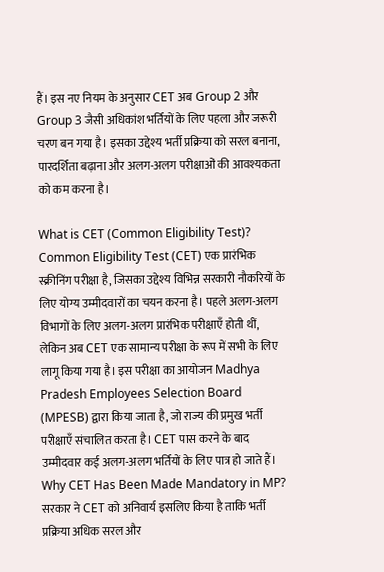हैं। इस नए नियम के अनुसार CET अब Group 2 और Group 3 जैसी अधिकांश भर्तियों के लिए पहला और जरूरी चरण बन गया है। इसका उद्देश्य भर्ती प्रक्रिया को सरल बनाना, पारदर्शिता बढ़ाना और अलग-अलग परीक्षाओं की आवश्यकता को कम करना है।

What is CET (Common Eligibility Test)?
Common Eligibility Test (CET) एक प्रारंभिक स्क्रीनिंग परीक्षा है, जिसका उद्देश्य विभिन्न सरकारी नौकरियों के लिए योग्य उम्मीदवारों का चयन करना है। पहले अलग-अलग विभागों के लिए अलग-अलग प्रारंभिक परीक्षाएँ होती थीं, लेकिन अब CET एक सामान्य परीक्षा के रूप में सभी के लिए लागू किया गया है। इस परीक्षा का आयोजन Madhya Pradesh Employees Selection Board (MPESB) द्वारा किया जाता है, जो राज्य की प्रमुख भर्ती परीक्षाएँ संचालित करता है। CET पास करने के बाद उम्मीदवार कई अलग-अलग भर्तियों के लिए पात्र हो जाते हैं।
Why CET Has Been Made Mandatory in MP?
सरकार ने CET को अनिवार्य इसलिए किया है ताकि भर्ती प्रक्रिया अधिक सरल और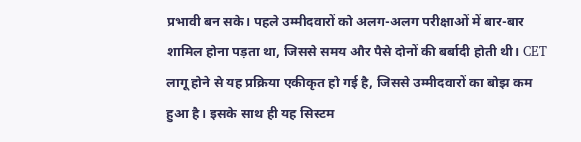प्रभावी बन सके। पहले उम्मीदवारों को अलग-अलग परीक्षाओं में बार-बार शामिल होना पड़ता था, जिससे समय और पैसे दोनों की बर्बादी होती थी। CET लागू होने से यह प्रक्रिया एकीकृत हो गई है, जिससे उम्मीदवारों का बोझ कम हुआ है। इसके साथ ही यह सिस्टम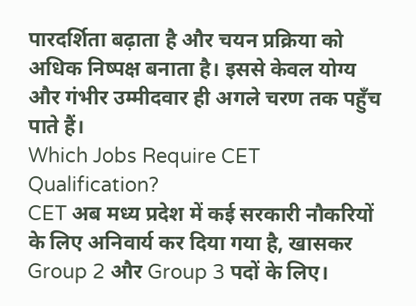पारदर्शिता बढ़ाता है और चयन प्रक्रिया को अधिक निष्पक्ष बनाता है। इससे केवल योग्य और गंभीर उम्मीदवार ही अगले चरण तक पहुँच पाते हैं।
Which Jobs Require CET Qualification?
CET अब मध्य प्रदेश में कई सरकारी नौकरियों के लिए अनिवार्य कर दिया गया है, खासकर Group 2 और Group 3 पदों के लिए।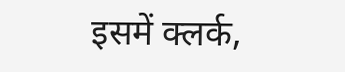इसमें क्लर्क,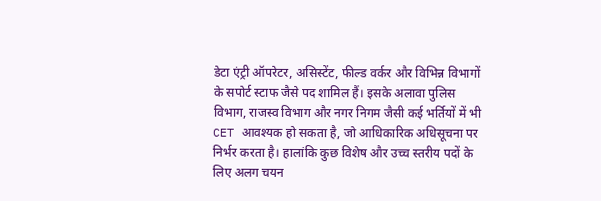डेटा एंट्री ऑपरेटर, असिस्टेंट, फील्ड वर्कर और विभिन्न विभागों के सपोर्ट स्टाफ जैसे पद शामिल हैं। इसके अलावा पुलिस विभाग, राजस्व विभाग और नगर निगम जैसी कई भर्तियों में भी CET आवश्यक हो सकता है, जो आधिकारिक अधिसूचना पर निर्भर करता है। हालांकि कुछ विशेष और उच्च स्तरीय पदों के लिए अलग चयन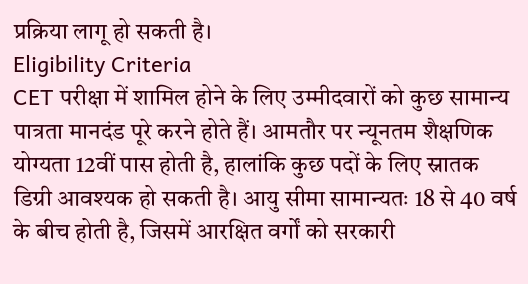प्रक्रिया लागू हो सकती है।
Eligibility Criteria
CET परीक्षा में शामिल होने के लिए उम्मीदवारों को कुछ सामान्य पात्रता मानदंड पूरे करने होते हैं। आमतौर पर न्यूनतम शैक्षणिक योग्यता 12वीं पास होती है, हालांकि कुछ पदों के लिए स्नातक डिग्री आवश्यक हो सकती है। आयु सीमा सामान्यतः 18 से 40 वर्ष के बीच होती है, जिसमें आरक्षित वर्गों को सरकारी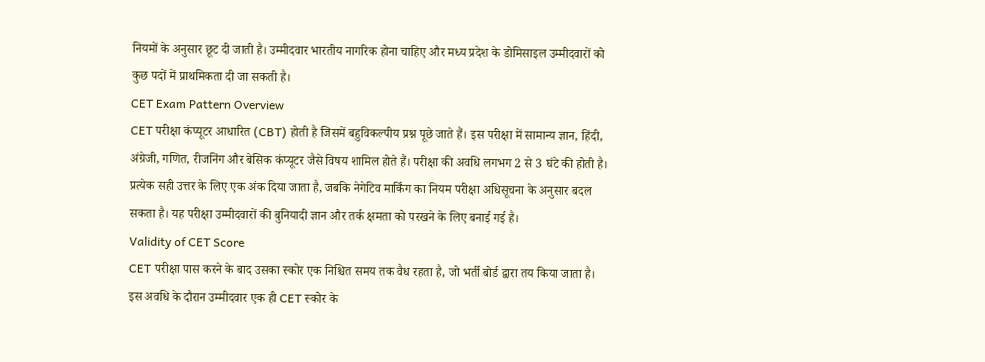नियमों के अनुसार छूट दी जाती है। उम्मीदवार भारतीय नागरिक होना चाहिए और मध्य प्रदेश के डोमिसाइल उम्मीदवारों को कुछ पदों में प्राथमिकता दी जा सकती है।
CET Exam Pattern Overview
CET परीक्षा कंप्यूटर आधारित (CBT) होती है जिसमें बहुविकल्पीय प्रश्न पूछे जाते हैं। इस परीक्षा में सामान्य ज्ञान, हिंदी, अंग्रेजी, गणित, रीजनिंग और बेसिक कंप्यूटर जैसे विषय शामिल होते हैं। परीक्षा की अवधि लगभग 2 से 3 घंटे की होती है। प्रत्येक सही उत्तर के लिए एक अंक दिया जाता है, जबकि नेगेटिव मार्किंग का नियम परीक्षा अधिसूचना के अनुसार बदल सकता है। यह परीक्षा उम्मीदवारों की बुनियादी ज्ञान और तर्क क्षमता को परखने के लिए बनाई गई है।
Validity of CET Score
CET परीक्षा पास करने के बाद उसका स्कोर एक निश्चित समय तक वैध रहता है, जो भर्ती बोर्ड द्वारा तय किया जाता है। इस अवधि के दौरान उम्मीदवार एक ही CET स्कोर के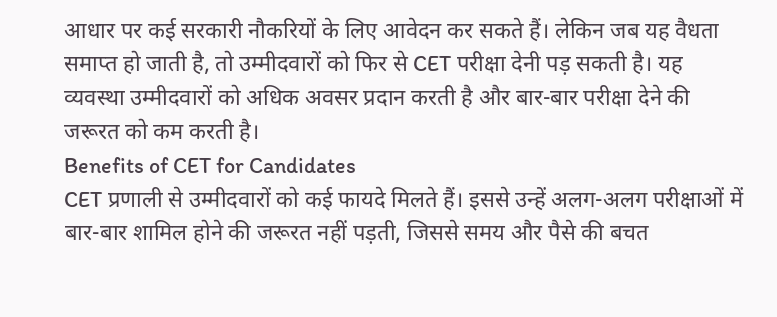आधार पर कई सरकारी नौकरियों के लिए आवेदन कर सकते हैं। लेकिन जब यह वैधता समाप्त हो जाती है, तो उम्मीदवारों को फिर से CET परीक्षा देनी पड़ सकती है। यह व्यवस्था उम्मीदवारों को अधिक अवसर प्रदान करती है और बार-बार परीक्षा देने की जरूरत को कम करती है।
Benefits of CET for Candidates
CET प्रणाली से उम्मीदवारों को कई फायदे मिलते हैं। इससे उन्हें अलग-अलग परीक्षाओं में बार-बार शामिल होने की जरूरत नहीं पड़ती, जिससे समय और पैसे की बचत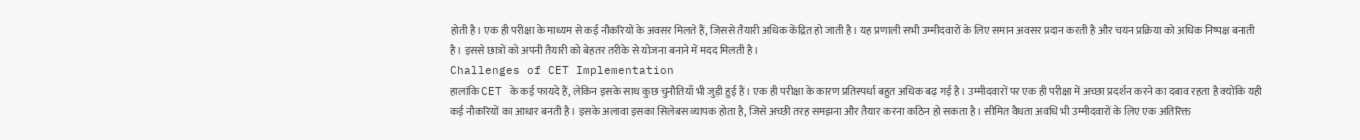होती है। एक ही परीक्षा के माध्यम से कई नौकरियों के अवसर मिलते हैं, जिससे तैयारी अधिक केंद्रित हो जाती है। यह प्रणाली सभी उम्मीदवारों के लिए समान अवसर प्रदान करती है और चयन प्रक्रिया को अधिक निष्पक्ष बनाती है। इससे छात्रों को अपनी तैयारी को बेहतर तरीके से योजना बनाने में मदद मिलती है।
Challenges of CET Implementation
हालांकि CET के कई फायदे हैं, लेकिन इसके साथ कुछ चुनौतियाँ भी जुड़ी हुई हैं। एक ही परीक्षा के कारण प्रतिस्पर्धा बहुत अधिक बढ़ गई है। उम्मीदवारों पर एक ही परीक्षा में अच्छा प्रदर्शन करने का दबाव रहता है क्योंकि यही कई नौकरियों का आधार बनती है। इसके अलावा इसका सिलेबस व्यापक होता है, जिसे अच्छी तरह समझना और तैयार करना कठिन हो सकता है। सीमित वैधता अवधि भी उम्मीदवारों के लिए एक अतिरिक्त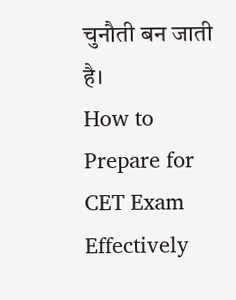चुनौती बन जाती है।
How to Prepare for CET Exam Effectively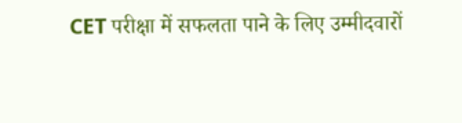CET परीक्षा में सफलता पाने के लिए उम्मीदवारों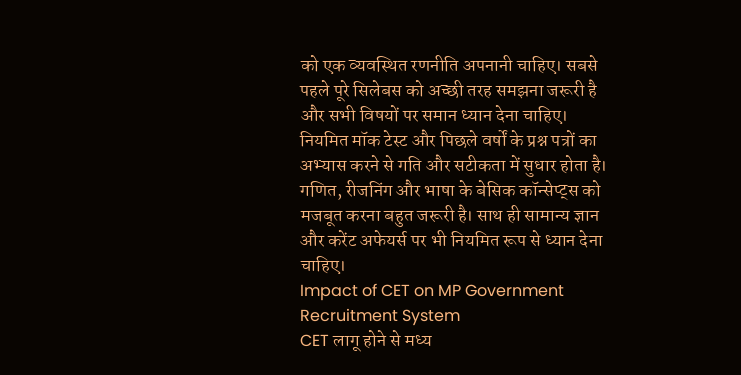को एक व्यवस्थित रणनीति अपनानी चाहिए। सबसे पहले पूरे सिलेबस को अच्छी तरह समझना जरूरी है और सभी विषयों पर समान ध्यान देना चाहिए। नियमित मॉक टेस्ट और पिछले वर्षों के प्रश्न पत्रों का अभ्यास करने से गति और सटीकता में सुधार होता है। गणित, रीजनिंग और भाषा के बेसिक कॉन्सेप्ट्स को मजबूत करना बहुत जरूरी है। साथ ही सामान्य ज्ञान और करेंट अफेयर्स पर भी नियमित रूप से ध्यान देना चाहिए।
Impact of CET on MP Government Recruitment System
CET लागू होने से मध्य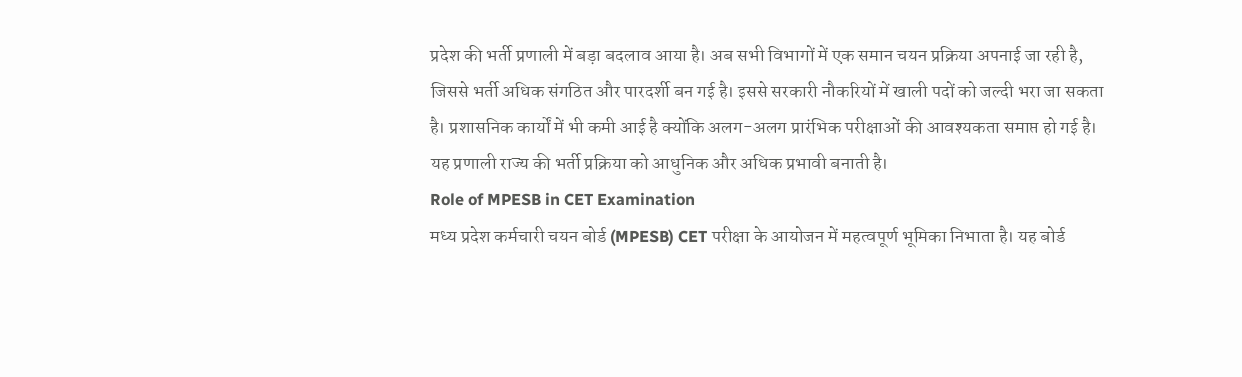प्रदेश की भर्ती प्रणाली में बड़ा बदलाव आया है। अब सभी विभागों में एक समान चयन प्रक्रिया अपनाई जा रही है, जिससे भर्ती अधिक संगठित और पारदर्शी बन गई है। इससे सरकारी नौकरियों में खाली पदों को जल्दी भरा जा सकता है। प्रशासनिक कार्यों में भी कमी आई है क्योंकि अलग-अलग प्रारंभिक परीक्षाओं की आवश्यकता समाप्त हो गई है। यह प्रणाली राज्य की भर्ती प्रक्रिया को आधुनिक और अधिक प्रभावी बनाती है।
Role of MPESB in CET Examination
मध्य प्रदेश कर्मचारी चयन बोर्ड (MPESB) CET परीक्षा के आयोजन में महत्वपूर्ण भूमिका निभाता है। यह बोर्ड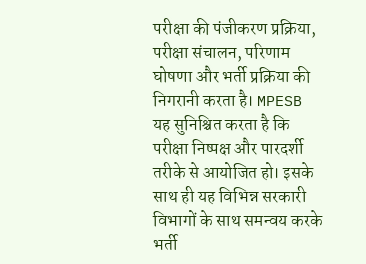परीक्षा की पंजीकरण प्रक्रिया, परीक्षा संचालन, परिणाम घोषणा और भर्ती प्रक्रिया की निगरानी करता है। MPESB यह सुनिश्चित करता है कि परीक्षा निष्पक्ष और पारदर्शी तरीके से आयोजित हो। इसके साथ ही यह विभिन्न सरकारी विभागों के साथ समन्वय करके भर्ती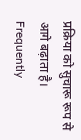प्रक्रिया को सुचारू रूप से आगे बढ़ाता है।
Frequently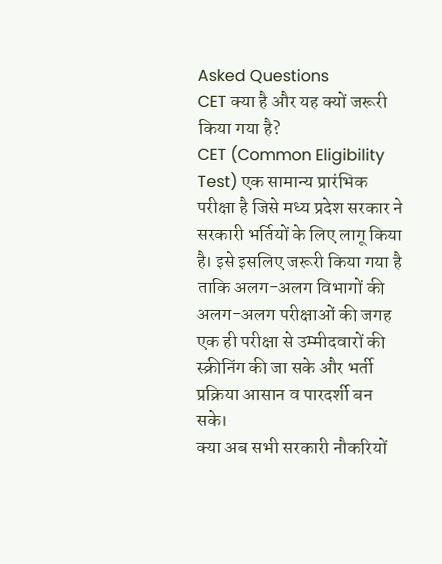Asked Questions
CET क्या है और यह क्यों जरूरी किया गया है?
CET (Common Eligibility Test) एक सामान्य प्रारंभिक परीक्षा है जिसे मध्य प्रदेश सरकार ने सरकारी भर्तियों के लिए लागू किया है। इसे इसलिए जरूरी किया गया है ताकि अलग-अलग विभागों की अलग-अलग परीक्षाओं की जगह एक ही परीक्षा से उम्मीदवारों की स्क्रीनिंग की जा सके और भर्ती प्रक्रिया आसान व पारदर्शी बन सके।
क्या अब सभी सरकारी नौकरियों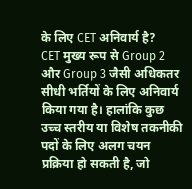के लिए CET अनिवार्य है?
CET मुख्य रूप से Group 2 और Group 3 जैसी अधिकतर सीधी भर्तियों के लिए अनिवार्य किया गया है। हालांकि कुछ उच्च स्तरीय या विशेष तकनीकी पदों के लिए अलग चयन प्रक्रिया हो सकती है, जो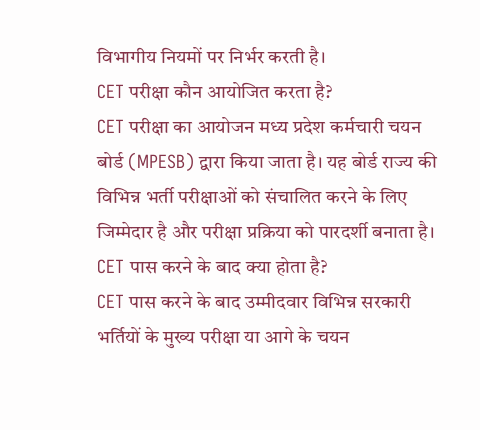विभागीय नियमों पर निर्भर करती है।
CET परीक्षा कौन आयोजित करता है?
CET परीक्षा का आयोजन मध्य प्रदेश कर्मचारी चयन बोर्ड (MPESB) द्वारा किया जाता है। यह बोर्ड राज्य की विभिन्न भर्ती परीक्षाओं को संचालित करने के लिए जिम्मेदार है और परीक्षा प्रक्रिया को पारदर्शी बनाता है।
CET पास करने के बाद क्या होता है?
CET पास करने के बाद उम्मीदवार विभिन्न सरकारी भर्तियों के मुख्य परीक्षा या आगे के चयन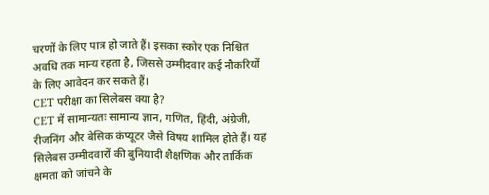चरणों के लिए पात्र हो जाते हैं। इसका स्कोर एक निश्चित अवधि तक मान्य रहता है, जिससे उम्मीदवार कई नौकरियों के लिए आवेदन कर सकते हैं।
CET परीक्षा का सिलेबस क्या है?
CET में सामान्यतः सामान्य ज्ञान, गणित, हिंदी, अंग्रेजी, रीजनिंग और बेसिक कंप्यूटर जैसे विषय शामिल होते हैं। यह सिलेबस उम्मीदवारों की बुनियादी शैक्षणिक और तार्किक क्षमता को जांचने के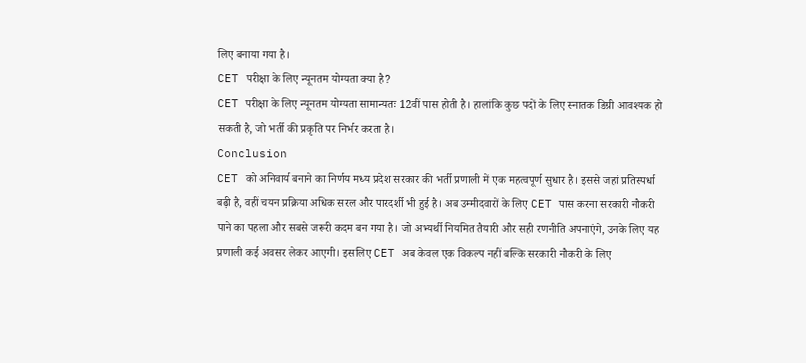लिए बनाया गया है।
CET परीक्षा के लिए न्यूनतम योग्यता क्या है?
CET परीक्षा के लिए न्यूनतम योग्यता सामान्यतः 12वीं पास होती है। हालांकि कुछ पदों के लिए स्नातक डिग्री आवश्यक हो सकती है, जो भर्ती की प्रकृति पर निर्भर करता है।
Conclusion
CET को अनिवार्य बनाने का निर्णय मध्य प्रदेश सरकार की भर्ती प्रणाली में एक महत्वपूर्ण सुधार है। इससे जहां प्रतिस्पर्धा बढ़ी है, वहीं चयन प्रक्रिया अधिक सरल और पारदर्शी भी हुई है। अब उम्मीदवारों के लिए CET पास करना सरकारी नौकरी पाने का पहला और सबसे जरूरी कदम बन गया है। जो अभ्यर्थी नियमित तैयारी और सही रणनीति अपनाएंगे, उनके लिए यह प्रणाली कई अवसर लेकर आएगी। इसलिए CET अब केवल एक विकल्प नहीं बल्कि सरकारी नौकरी के लिए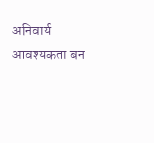अनिवार्य आवश्यकता बन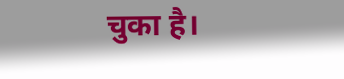चुका है।